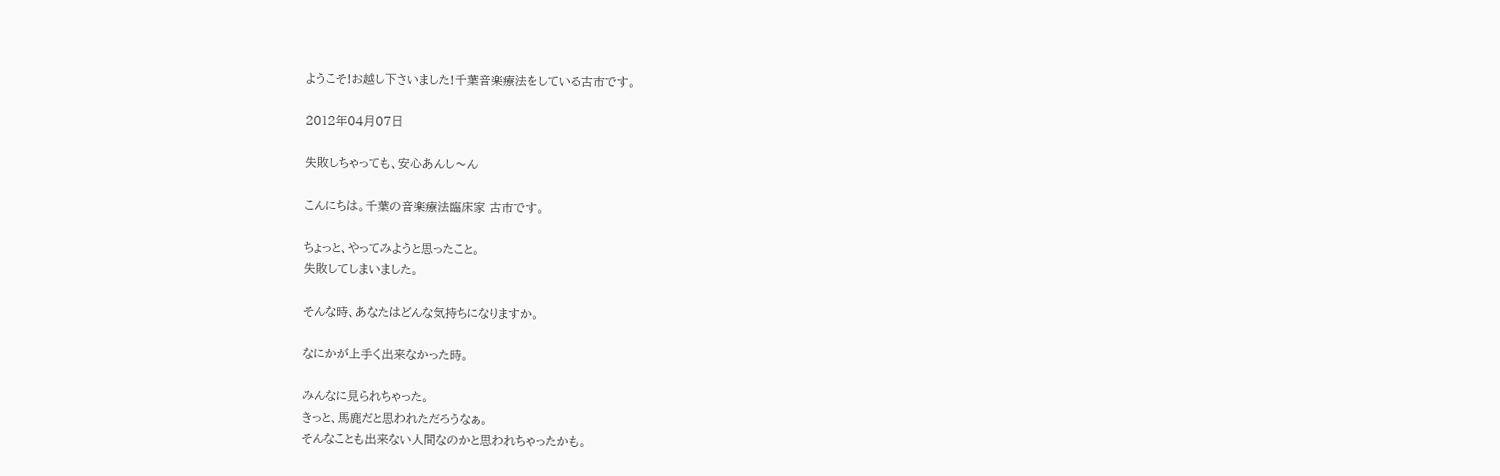ようこそ!お越し下さいました!千葉音楽療法をしている古市です。

2012年04月07日

失敗しちゃっても、安心あんし〜ん

こんにちは。千葉の音楽療法臨床家 古市です。

ちょっと、やってみようと思ったこと。
失敗してしまいました。

そんな時、あなたはどんな気持ちになりますか。

なにかが上手く出来なかった時。

みんなに見られちゃった。
きっと、馬鹿だと思われただろうなぁ。
そんなことも出来ない人間なのかと思われちゃったかも。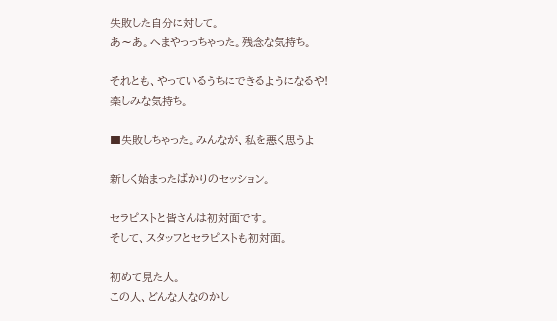失敗した自分に対して。
あ〜あ。へまやっっちゃった。残念な気持ち。

それとも、やっているうちにできるようになるや!
楽しみな気持ち。

■失敗しちゃった。みんなが、私を悪く思うよ

新しく始まったばかりのセッション。

セラピストと皆さんは初対面です。
そして、スタッフとセラピストも初対面。

初めて見た人。
この人、どんな人なのかし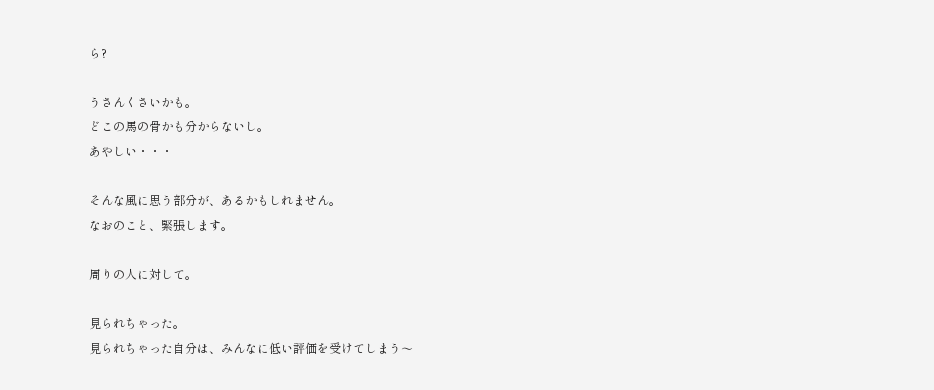ら?

うさんくさいかも。
どこの馬の骨かも分からないし。
あやしい・・・

そんな風に思う部分が、あるかもしれません。
なおのこと、緊張します。

周りの人に対して。

見られちゃった。
見られちゃった自分は、みんなに低い評価を受けてしまう〜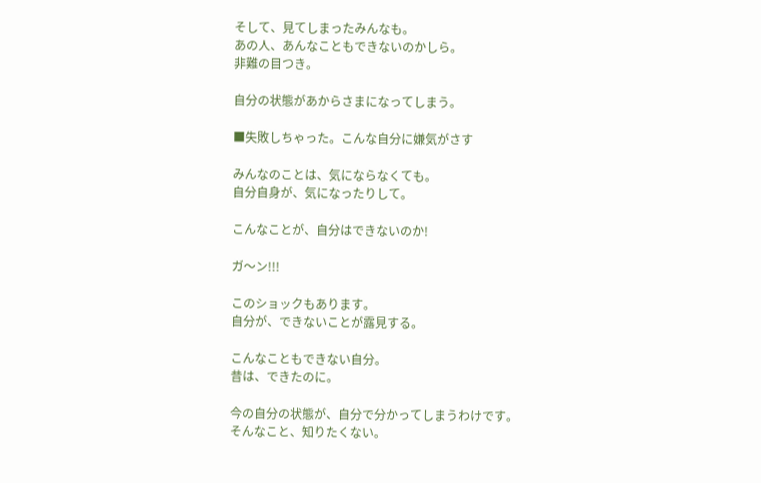そして、見てしまったみんなも。
あの人、あんなこともできないのかしら。
非難の目つき。

自分の状態があからさまになってしまう。

■失敗しちゃった。こんな自分に嫌気がさす

みんなのことは、気にならなくても。
自分自身が、気になったりして。

こんなことが、自分はできないのか!

ガ〜ン!!!

このショックもあります。
自分が、できないことが露見する。

こんなこともできない自分。
昔は、できたのに。

今の自分の状態が、自分で分かってしまうわけです。
そんなこと、知りたくない。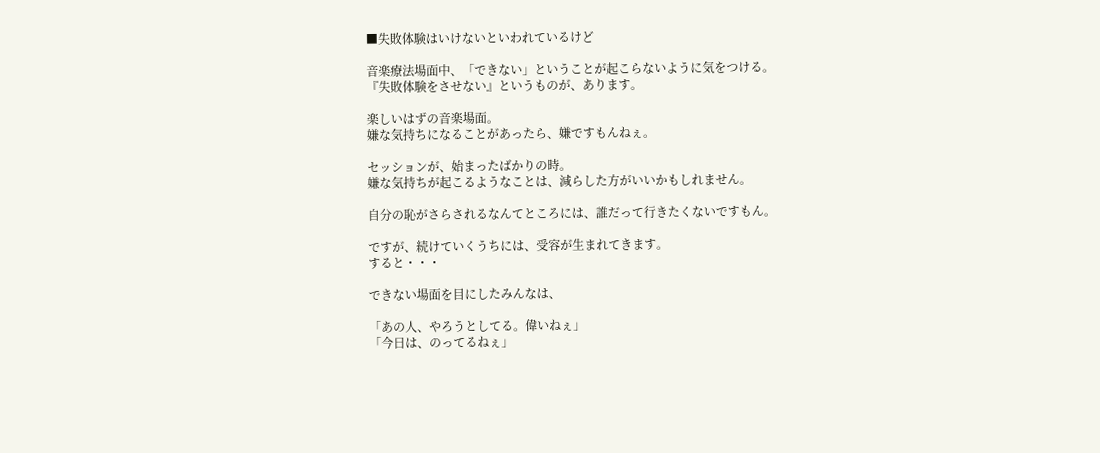■失敗体験はいけないといわれているけど

音楽療法場面中、「できない」ということが起こらないように気をつける。
『失敗体験をさせない』というものが、あります。

楽しいはずの音楽場面。
嫌な気持ちになることがあったら、嫌ですもんねぇ。

セッションが、始まったばかりの時。
嫌な気持ちが起こるようなことは、減らした方がいいかもしれません。

自分の恥がさらされるなんてところには、誰だって行きたくないですもん。

ですが、続けていくうちには、受容が生まれてきます。
すると・・・

できない場面を目にしたみんなは、

「あの人、やろうとしてる。偉いねぇ」
「今日は、のってるねぇ」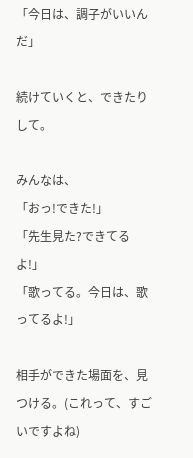「今日は、調子がいいんだ」

続けていくと、できたりして。

みんなは、
「おっ!できた!」
「先生見た?できてるよ!」
「歌ってる。今日は、歌ってるよ!」

相手ができた場面を、見つける。(これって、すごいですよね)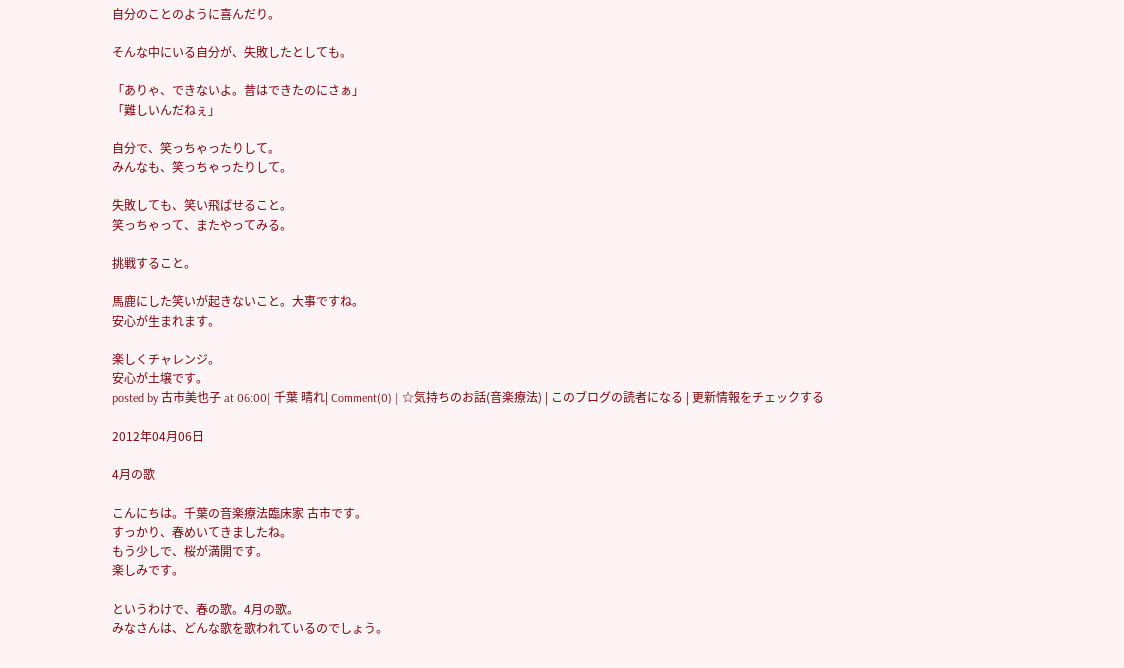自分のことのように喜んだり。

そんな中にいる自分が、失敗したとしても。

「ありゃ、できないよ。昔はできたのにさぁ」
「難しいんだねぇ」

自分で、笑っちゃったりして。
みんなも、笑っちゃったりして。

失敗しても、笑い飛ばせること。
笑っちゃって、またやってみる。

挑戦すること。

馬鹿にした笑いが起きないこと。大事ですね。
安心が生まれます。

楽しくチャレンジ。
安心が土壌です。
posted by 古市美也子 at 06:00| 千葉 晴れ| Comment(0) | ☆気持ちのお話(音楽療法) | このブログの読者になる | 更新情報をチェックする

2012年04月06日

4月の歌

こんにちは。千葉の音楽療法臨床家 古市です。
すっかり、春めいてきましたね。
もう少しで、桜が満開です。
楽しみです。

というわけで、春の歌。4月の歌。
みなさんは、どんな歌を歌われているのでしょう。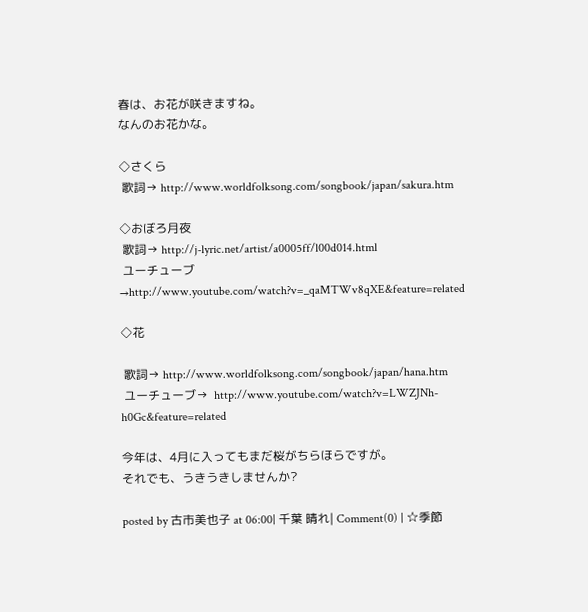春は、お花が咲きますね。
なんのお花かな。

◇さくら
 歌詞→ http://www.worldfolksong.com/songbook/japan/sakura.htm

◇おぼろ月夜
 歌詞→ http://j-lyric.net/artist/a0005ff/l00d014.html
 ユーチューブ→http://www.youtube.com/watch?v=_qaMTWv8qXE&feature=related

◇花

 歌詞→ http://www.worldfolksong.com/songbook/japan/hana.htm
 ユーチューブ→  http://www.youtube.com/watch?v=LWZJNh-h0Gc&feature=related

今年は、4月に入ってもまだ桜がちらほらですが。
それでも、うきうきしませんか?

posted by 古市美也子 at 06:00| 千葉 晴れ| Comment(0) | ☆季節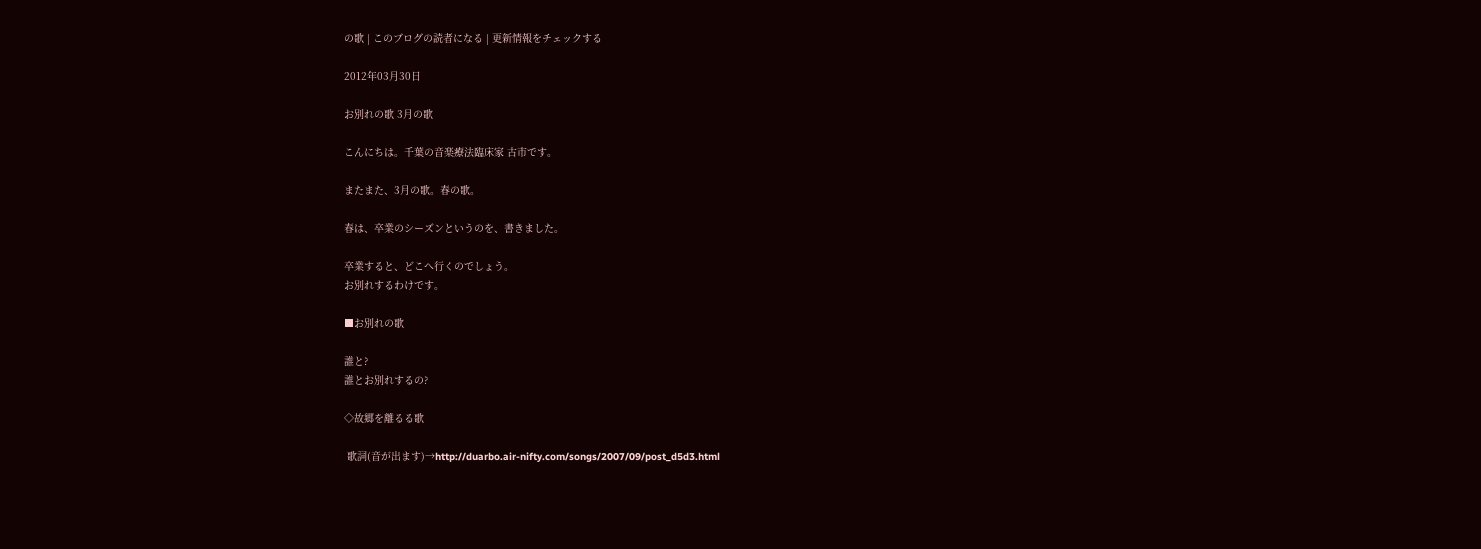の歌 | このブログの読者になる | 更新情報をチェックする

2012年03月30日

お別れの歌 3月の歌

こんにちは。千葉の音楽療法臨床家 古市です。

またまた、3月の歌。春の歌。

春は、卒業のシーズンというのを、書きました。

卒業すると、どこへ行くのでしょう。
お別れするわけです。

■お別れの歌

誰と?
誰とお別れするの?

◇故郷を離るる歌

 歌詞(音が出ます)→http://duarbo.air-nifty.com/songs/2007/09/post_d5d3.html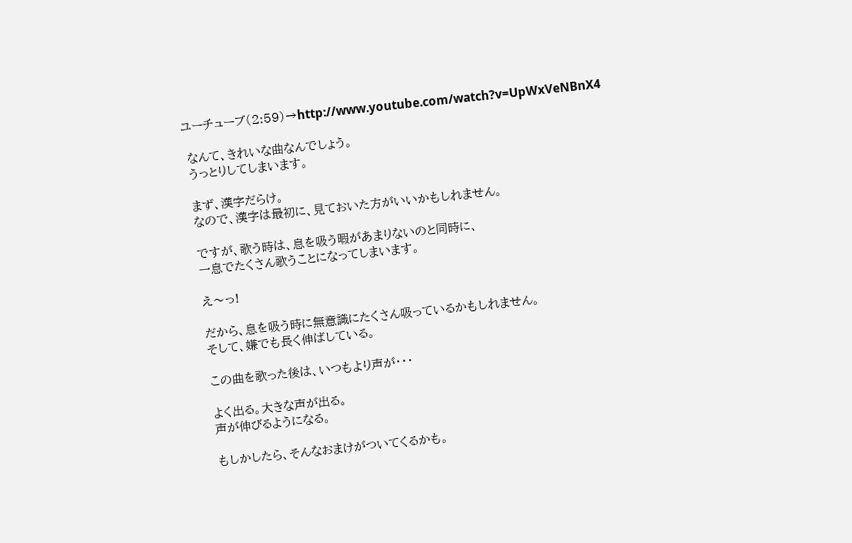ユーチューブ(2:59)→http://www.youtube.com/watch?v=UpWxVeNBnX4

 なんて、きれいな曲なんでしょう。
 うっとりしてしまいます。

 まず、漢字だらけ。
 なので、漢字は最初に、見ておいた方がいいかもしれません。

 ですが、歌う時は、息を吸う暇があまりないのと同時に、
 一息でたくさん歌うことになってしまいます。

 え〜っ!

 だから、息を吸う時に無意識にたくさん吸っているかもしれません。
 そして、嫌でも長く伸ばしている。

 この曲を歌った後は、いつもより声が・・・

 よく出る。大きな声が出る。
 声が伸びるようになる。

 もしかしたら、そんなおまけがついてくるかも。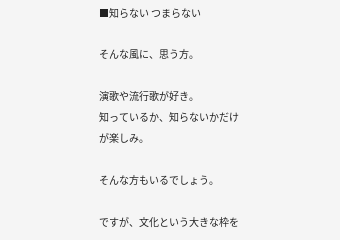■知らない つまらない

そんな風に、思う方。

演歌や流行歌が好き。
知っているか、知らないかだけが楽しみ。

そんな方もいるでしょう。

ですが、文化という大きな枠を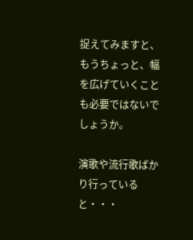捉えてみますと、
もうちょっと、幅を広げていくことも必要ではないでしょうか。

演歌や流行歌ばかり行っていると・・・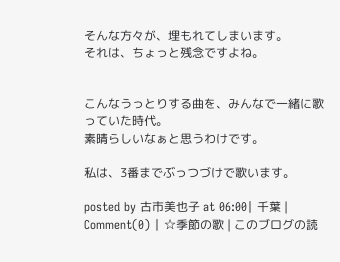そんな方々が、埋もれてしまいます。
それは、ちょっと残念ですよね。


こんなうっとりする曲を、みんなで一緒に歌っていた時代。
素晴らしいなぁと思うわけです。

私は、3番までぶっつづけで歌います。

posted by 古市美也子 at 06:00| 千葉 | Comment(0) | ☆季節の歌 | このブログの読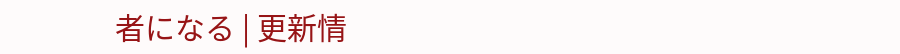者になる | 更新情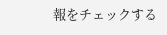報をチェックする